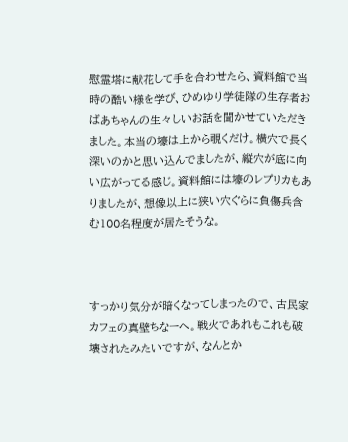慰霊塔に献花して手を合わせたら、資料館で当時の酷い様を学び、ひめゆり学徒隊の生存者おばあちゃんの生々しいお話を聞かせていただきました。本当の壕は上から覗くだけ。横穴で長く深いのかと思い込んでましたが、縦穴が底に向い広がってる感じ。資料館には壕のレプリカもありましたが、想像以上に狭い穴ぐらに負傷兵含む100名程度が居たそうな。



すっかり気分が暗くなってしまったので、古民家カフェの真壁ちなーへ。戦火であれもこれも破壊されたみたいですが、なんとか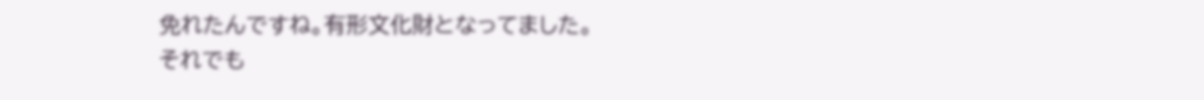免れたんですね。有形文化財となってました。
それでも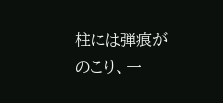柱には弾痕がのこり、一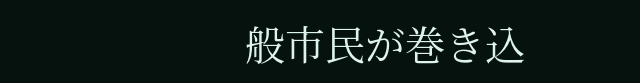般市民が巻き込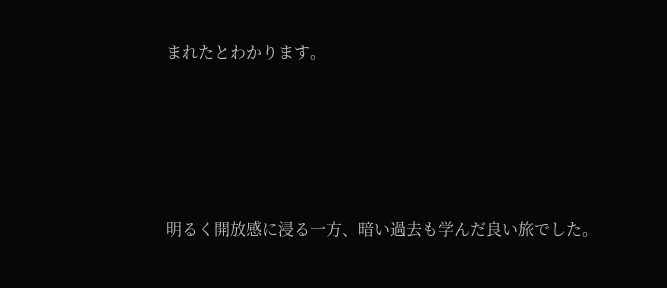まれたとわかります。





明るく開放感に浸る一方、暗い過去も学んだ良い旅でした。